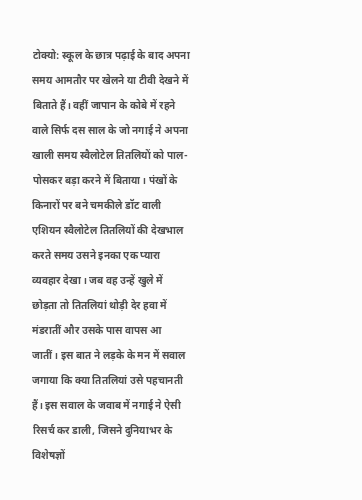टोक्यो: स्कूल के छात्र पढ़ाई के बाद अपना समय आमतौर पर खेलने या टीवी देखने में बिताते हैं। वहीं जापान के कोबे में रहने वाले सिर्फ दस साल के जो नगाई ने अपना खाली समय स्वैलोटेल तितलियों को पाल-पोसकर बड़ा करने में बिताया। पंखों के किनारों पर बने चमकीले डॉट वाली एशियन स्वैलोटेल तितलियों की देखभाल करते समय उसने इनका एक प्यारा व्यवहार देखा। जब वह उन्हें खुले में छोड़ता तो तितलियां थोड़ी देर हवा में मंडरातीं और उसके पास वापस आ जातीं। इस बात ने लड़के के मन में सवाल जगाया कि क्या तितलियां उसे पहचानती हैं। इस सवाल के जवाब में नगाई ने ऐसी रिसर्च कर डाली, जिसने दुनियाभर के विशेषज्ञों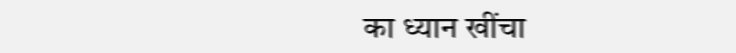का ध्यान खींचा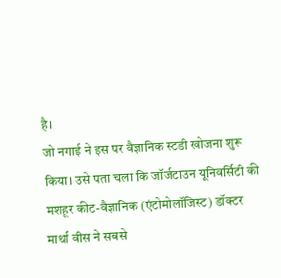है।
जो नगाई ने इस पर वैज्ञानिक स्टडी खोजना शुरू किया। उसे पता चला कि जॉर्जटाउन यूनिवर्सिटी की मशहूर कीट-वैज्ञानिक (एंटोमोलॉजिस्ट) डॉक्टर मार्था वीस ने सबसे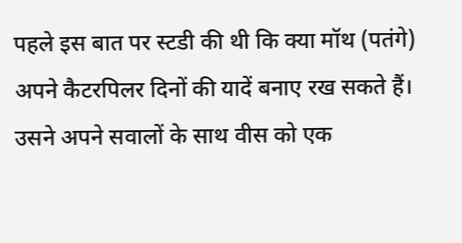पहले इस बात पर स्टडी की थी कि क्या मॉथ (पतंगे) अपने कैटरपिलर दिनों की यादें बनाए रख सकते हैं। उसने अपने सवालों के साथ वीस को एक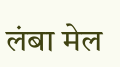लंबा मेल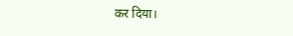कर दिया।